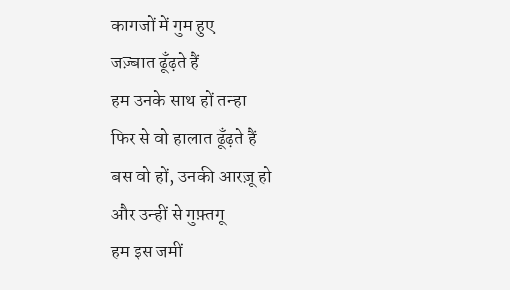कागजों में गुम हुए
जज़्बात ढूँढ़ते हैं
हम उनके साथ हों तन्हा
फिर से वो हालात ढूँढ़ते हैं
बस वो हों, उनकी आरज़ू हो
और उन्हीं से गुफ़्तगू
हम इस जमीं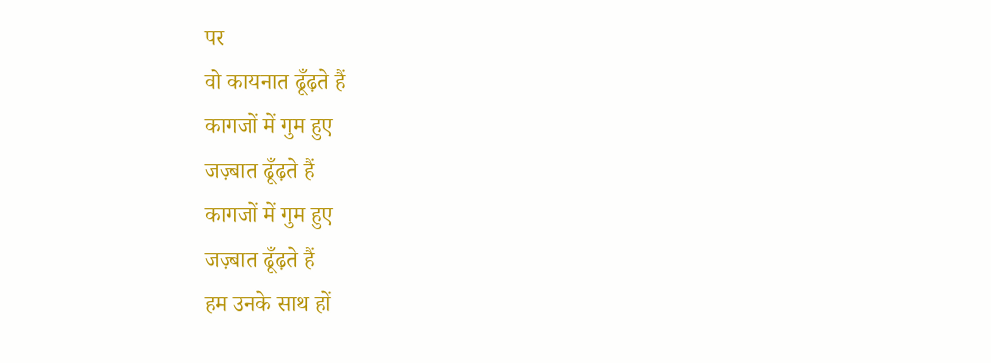पर
वो कायनात ढूँढ़ते हैं
कागजों में गुम हुए
जज़्बात ढूँढ़ते हैं
कागजों में गुम हुए
जज़्बात ढूँढ़ते हैं
हम उनके साथ हों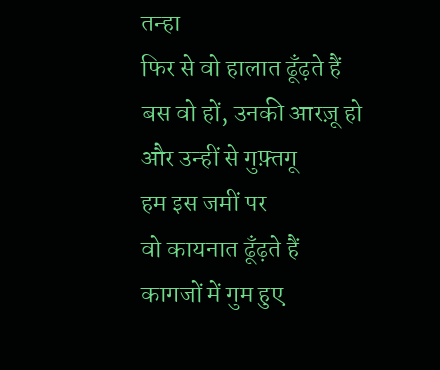तन्हा
फिर से वो हालात ढूँढ़ते हैं
बस वो हों, उनकी आरज़ू हो
और उन्हीं से गुफ़्तगू
हम इस जमीं पर
वो कायनात ढूँढ़ते हैं
कागजों में गुम हुए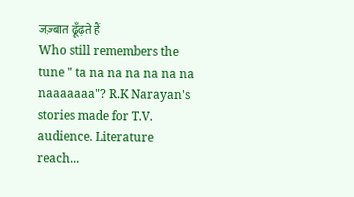जज़्बात ढूँढ़ते हैं
Who still remembers the tune " ta na na na na na na naaaaaaa"? R.K Narayan's stories made for T.V. audience. Literature reach...